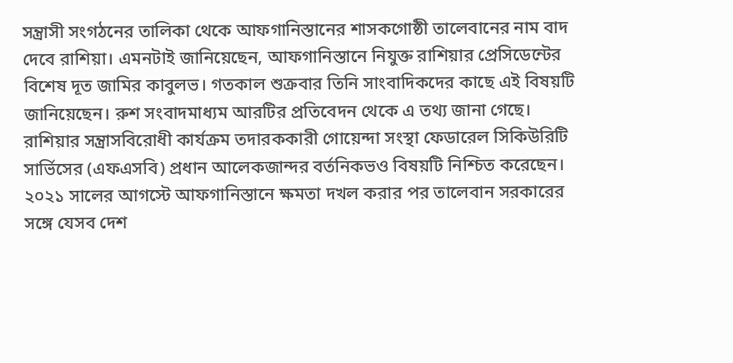সন্ত্রাসী সংগঠনের তালিকা থেকে আফগানিস্তানের শাসকগোষ্ঠী তালেবানের নাম বাদ দেবে রাশিয়া। এমনটাই জানিয়েছেন, আফগানিস্তানে নিযুক্ত রাশিয়ার প্রেসিডেন্টের বিশেষ দূত জামির কাবুলভ। গতকাল শুক্রবার তিনি সাংবাদিকদের কাছে এই বিষয়টি জানিয়েছেন। রুশ সংবাদমাধ্যম আরটির প্রতিবেদন থেকে এ তথ্য জানা গেছে।
রাশিয়ার সন্ত্রাসবিরোধী কার্যক্রম তদারককারী গোয়েন্দা সংস্থা ফেডারেল সিকিউরিটি সার্ভিসের (এফএসবি) প্রধান আলেকজান্দর বর্তনিকভও বিষয়টি নিশ্চিত করেছেন। ২০২১ সালের আগস্টে আফগানিস্তানে ক্ষমতা দখল করার পর তালেবান সরকারের সঙ্গে যেসব দেশ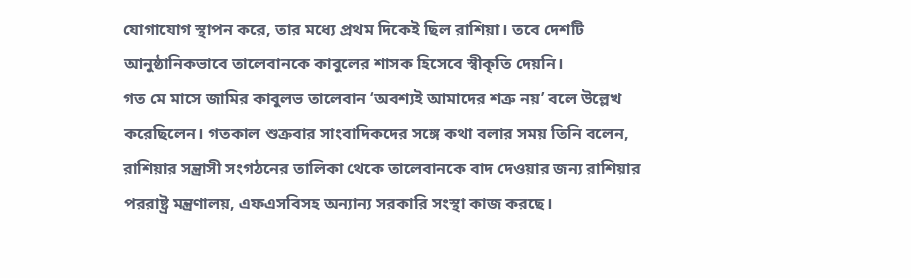যোগাযোগ স্থাপন করে, তার মধ্যে প্রথম দিকেই ছিল রাশিয়া। তবে দেশটি আনুষ্ঠানিকভাবে তালেবানকে কাবুলের শাসক হিসেবে স্বীকৃতি দেয়নি।
গত মে মাসে জামির কাবুলভ তালেবান ‘অবশ্যই আমাদের শত্রু নয়’ বলে উল্লেখ করেছিলেন। গতকাল শুক্রবার সাংবাদিকদের সঙ্গে কথা বলার সময় তিনি বলেন, রাশিয়ার সন্ত্রাসী সংগঠনের তালিকা থেকে তালেবানকে বাদ দেওয়ার জন্য রাশিয়ার পররাষ্ট্র মন্ত্রণালয়, এফএসবিসহ অন্যান্য সরকারি সংস্থা কাজ করছে।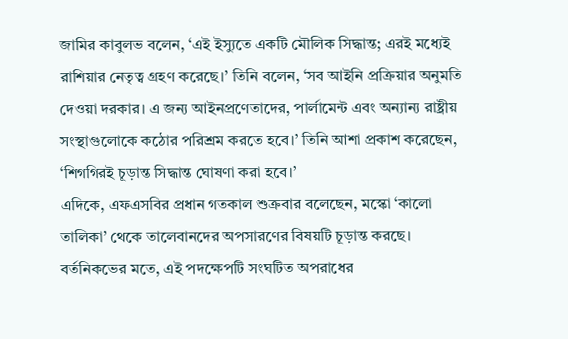জামির কাবুলভ বলেন, ‘এই ইস্যুতে একটি মৌলিক সিদ্ধান্ত; এরই মধ্যেই রাশিয়ার নেতৃত্ব গ্রহণ করেছে।’ তিনি বলেন, ‘সব আইনি প্রক্রিয়ার অনুমতি দেওয়া দরকার। এ জন্য আইনপ্রণেতাদের, পার্লামেন্ট এবং অন্যান্য রাষ্ট্রীয় সংস্থাগুলোকে কঠোর পরিশ্রম করতে হবে।’ তিনি আশা প্রকাশ করেছেন, ‘শিগগিরই চূড়ান্ত সিদ্ধান্ত ঘোষণা করা হবে।’
এদিকে, এফএসবির প্রধান গতকাল শুক্রবার বলেছেন, মস্কো ‘কালো তালিকা’ থেকে তালেবানদের অপসারণের বিষয়টি চূড়ান্ত করছে। বর্তনিকভের মতে, এই পদক্ষেপটি সংঘটিত অপরাধের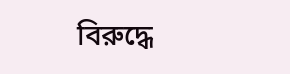বিরুদ্ধে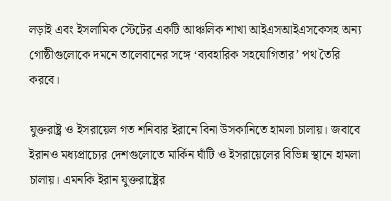লড়াই এবং ইসলামিক স্টেটের একটি আঞ্চলিক শাখা আইএসআইএসকেসহ অন্য গোষ্ঠীগুলোকে দমনে তালেবানের সঙ্গে ‘ব্যবহারিক সহযোগিতার’ পথ তৈরি করবে।

যুক্তরাষ্ট্র ও ইসরায়েল গত শনিবার ইরানে বিনা উসকানিতে হামলা চালায়। জবাবে ইরানও মধ্যপ্রাচ্যের দেশগুলোতে মার্কিন ঘাঁটি ও ইসরায়েলের বিভিন্ন স্থানে হামলা চালায়। এমনকি ইরান যুক্তরাষ্ট্রের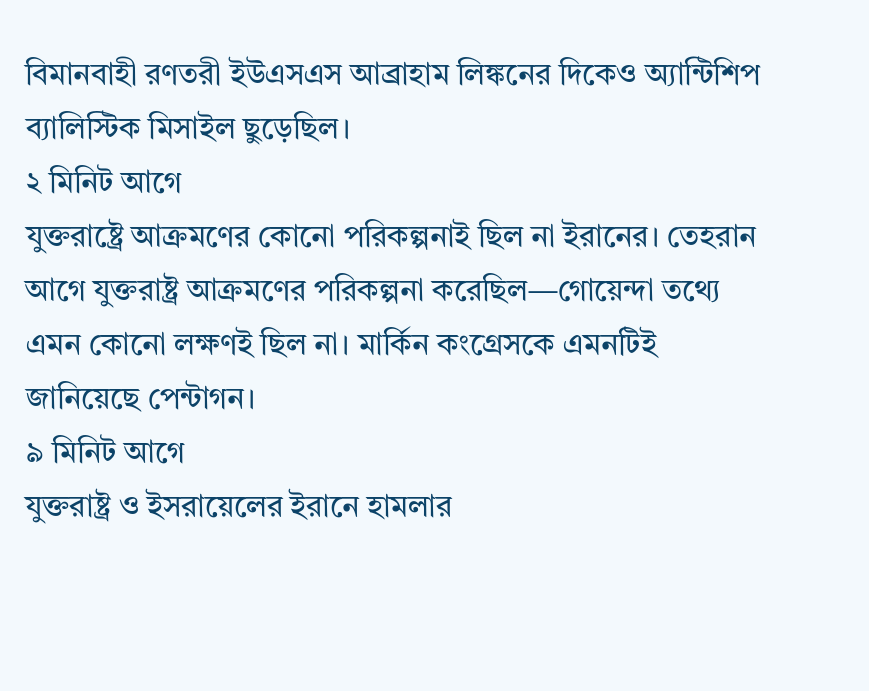বিমানবাহী রণতরী ইউএসএস আব্রাহাম লিঙ্কনের দিকেও অ্যান্টিশিপ ব্যালিস্টিক মিসাইল ছুড়েছিল।
২ মিনিট আগে
যুক্তরাষ্ট্রে আক্রমণের কোনো পরিকল্পনাই ছিল না ইরানের। তেহরান আগে যুক্তরাষ্ট্র আক্রমণের পরিকল্পনা করেছিল—গোয়েন্দা তথ্যে এমন কোনো লক্ষণই ছিল না। মার্কিন কংগ্রেসকে এমনটিই জানিয়েছে পেন্টাগন।
৯ মিনিট আগে
যুক্তরাষ্ট্র ও ইসরায়েলের ইরানে হামলার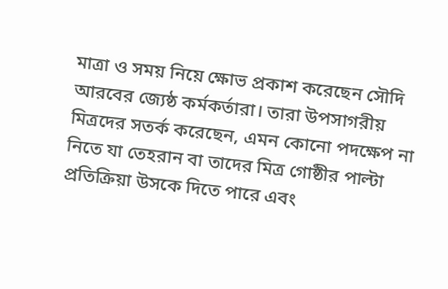মাত্রা ও সময় নিয়ে ক্ষোভ প্রকাশ করেছেন সৌদি আরবের জ্যেষ্ঠ কর্মকর্তারা। তারা উপসাগরীয় মিত্রদের সতর্ক করেছেন, এমন কোনো পদক্ষেপ না নিতে যা তেহরান বা তাদের মিত্র গোষ্ঠীর পাল্টা প্রতিক্রিয়া উসকে দিতে পারে এবং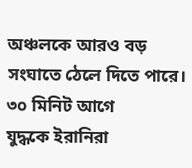অঞ্চলকে আরও বড় সংঘাতে ঠেলে দিতে পারে।
৩০ মিনিট আগে
যুদ্ধকে ইরানিরা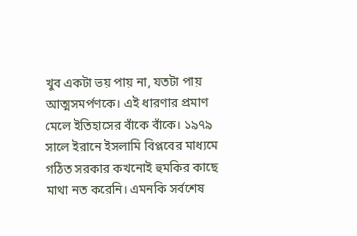খুব একটা ভয় পায় না, যতটা পায় আত্মসমর্পণকে। এই ধারণার প্রমাণ মেলে ইতিহাসের বাঁকে বাঁকে। ১৯৭৯ সালে ইরানে ইসলামি বিপ্লবের মাধ্যমে গঠিত সরকার কখনোই হুমকির কাছে মাথা নত করেনি। এমনকি সর্বশেষ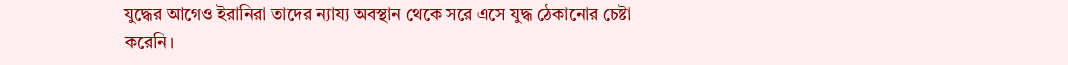যুদ্ধের আগেও ইরানিরা তাদের ন্যায্য অবস্থান থেকে সরে এসে যুদ্ধ ঠেকানোর চেষ্টা করেনি।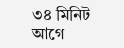৩৪ মিনিট আগে